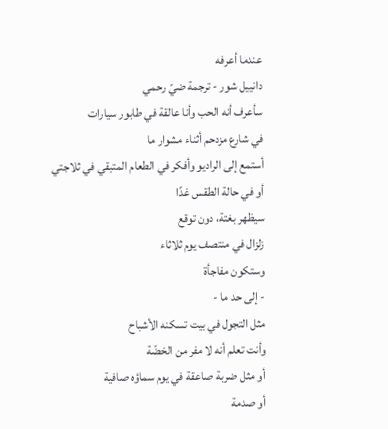عندما أعرفه
دانييل شور - ترجمة ضيّ رحمي
سأعرف أنه الحب وأنا عالقة في طابور سيارات
في شارع مزدحم أثناء مشوار ما
أستمع إلى الراديو وأفكر في الطعام المتبقي في ثلاجتي
أو في حالة الطقس غدًا
سيظهر بغتة، دون توقع
زلزال في منتصف يوم ثلاثاء
وستكون مفاجأة
- إلى حد ما -
مثل التجول في بيت تسكنه الأشباح
وأنت تعلم أنه لا مفر من الخضّة
أو مثل ضربة صاعقة في يوم سماؤه صافية
أو صدمة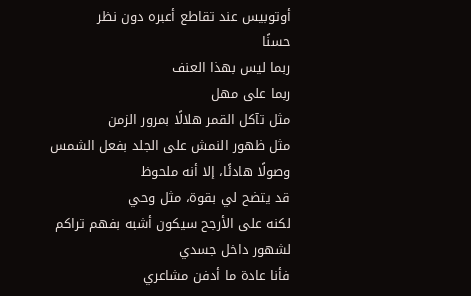أوتوبيس عند تقاطع أعبره دون نظر
حسنًا
ربما ليس بهذا العنف
ربما على مهل
مثل تآكل القمر هلالًا بمرور الزمن
مثل ظهور النمش على الجلد بفعل الشمس
وصولًا هادئًا، إلا أنه ملحوظ
قد يتضح لي بقوة، مثل وحي
لكنه على الأرجح سيكون أشبه بفهم تراكم لشهور داخل جسدي
فأنا عادة ما أدفن مشاعري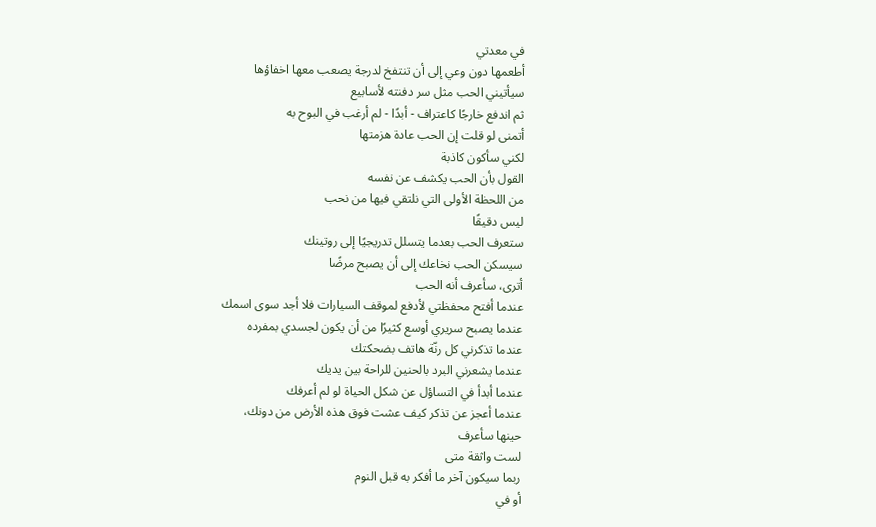في معدتي
أطعمها دون وعي إلى أن تنتفخ لدرجة يصعب معها اخفاؤها
سيأتيني الحب مثل سر دفنته لأسابيع
ثم اندفع خارجًا كاعتراف - أبدًا - لم أرغب في البوح به
أتمنى لو قلت إن الحب عادة هزمتها
لكني سأكون كاذبة
القول بأن الحب يكشف عن نفسه
من اللحظة الأولى التي نلتقي فيها من نحب
ليس دقيقًا
ستعرف الحب بعدما يتسلل تدريجيًا إلى روتينك
سيسكن الحب نخاعك إلى أن يصبح مرضًا
أترى، سأعرف أنه الحب
عندما أفتح محفظتي لأدفع لموقف السيارات فلا أجد سوى اسمك
عندما يصبح سريري أوسع كثيرًا من أن يكون لجسدي بمفرده
عندما تذكرني كل رنّة هاتف بضحكتك
عندما يشعرني البرد بالحنين للراحة بين يديك
عندما أبدأ في التساؤل عن شكل الحياة لو لم أعرفك
عندما أعجز عن تذكر كيف عشت فوق هذه الأرض من دونك،
حينها سأعرف
لست واثقة متى
ربما سيكون آخر ما أفكر به قبل النوم
أو في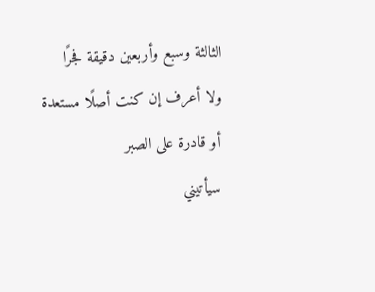الثالثة وسبع وأربعين دقيقة فجرًا
ولا أعرف إن كنت أصلًا مستعدة
أو قادرة على الصبر
سيأتيني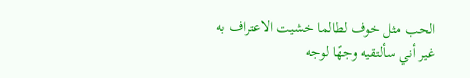الحب مثل خوف لطالما خشيت الاعتراف به
غير أني سألتقيه وجهًا لوجه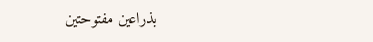بذراعين مفتوحتين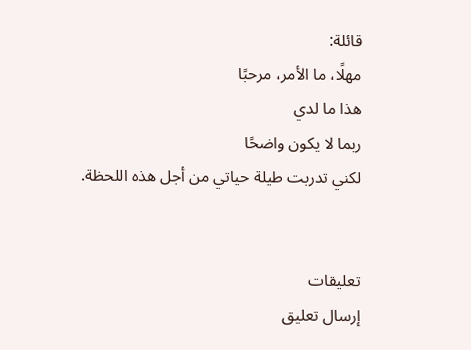قائلة:
مهلًا، ما الأمر، مرحبًا
هذا ما لدي
ربما لا يكون واضحًا
لكني تدربت طيلة حياتي من أجل هذه اللحظة.


تعليقات
إرسال تعليق